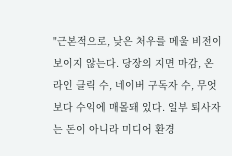"근본적으로, 낮은 처우를 메울 비전이 보이지 않는다. 당장의 지면 마감, 온라인 클릭 수, 네이버 구독자 수, 무엇보다 수익에 매몰돼 있다. 일부 퇴사자는 돈이 아니라 미디어 환경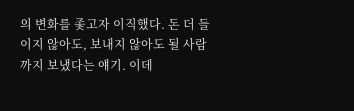의 변화를 좇고자 이직했다. 돈 더 들이지 않아도, 보내지 않아도 될 사람까지 보냈다는 얘기. 이데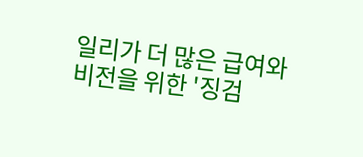일리가 더 많은 급여와 비전을 위한 '징검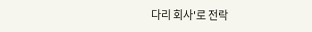다리 회사'로 전락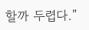할까 두렵다.”